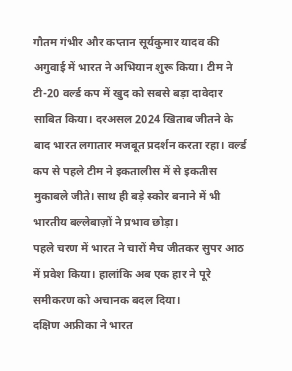गौतम गंभीर और कप्तान सूर्यकुमार यादव की अगुवाई में भारत ने अभियान शुरू किया। टीम ने टी-20 वर्ल्ड कप में खुद को सबसे बड़ा दावेदार साबित किया। दरअसल 2024 खिताब जीतने के बाद भारत लगातार मजबूत प्रदर्शन करता रहा। वर्ल्ड कप से पहले टीम ने इकतालीस में से इकतीस मुकाबले जीते। साथ ही बड़े स्कोर बनाने में भी भारतीय बल्लेबाज़ों ने प्रभाव छोड़ा।
पहले चरण में भारत ने चारों मैच जीतकर सुपर आठ में प्रवेश किया। हालांकि अब एक हार ने पूरे समीकरण को अचानक बदल दिया।
दक्षिण अफ्रीका ने भारत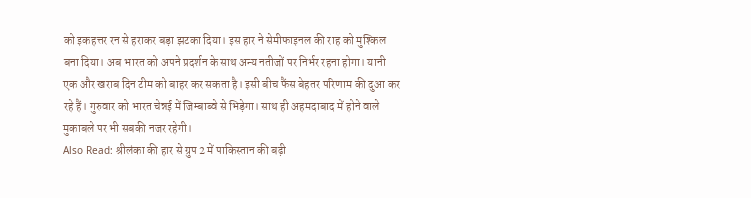को इकहत्तर रन से हराकर बड़ा झटका दिया। इस हार ने सेमीफाइनल की राह को मुश्किल बना दिया। अब भारत को अपने प्रदर्शन के साथ अन्य नतीजों पर निर्भर रहना होगा। यानी एक और खराब दिन टीम को बाहर कर सकता है। इसी बीच फैंस बेहतर परिणाम की दुआ कर रहे हैं। गुरुवार को भारत चेन्नई में जिम्बाब्वे से भिड़ेगा। साथ ही अहमदाबाद में होने वाले मुकाबले पर भी सबकी नजर रहेगी।
Also Read: श्रीलंका की हार से ग्रुप 2 में पाकिस्तान की बढ़ी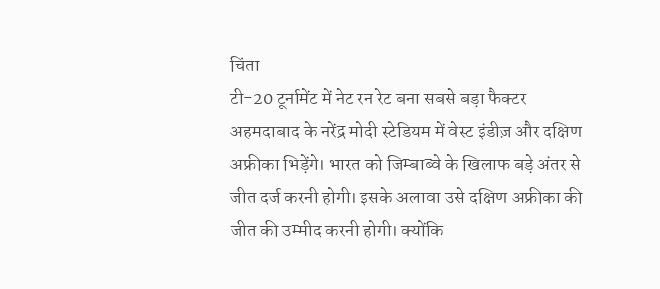चिंता
टी-20 टूर्नामेंट में नेट रन रेट बना सबसे बड़ा फैक्टर
अहमदाबाद के नरेंद्र मोदी स्टेडियम में वेस्ट इंडीज़ और दक्षिण अफ्रीका भिड़ेंगे। भारत को जिम्बाब्वे के खिलाफ बड़े अंतर से जीत दर्ज करनी होगी। इसके अलावा उसे दक्षिण अफ्रीका की जीत की उम्मीद करनी होगी। क्योंकि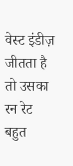वेस्ट इंडीज़ जीतता है तो उसका रन रेट बहुत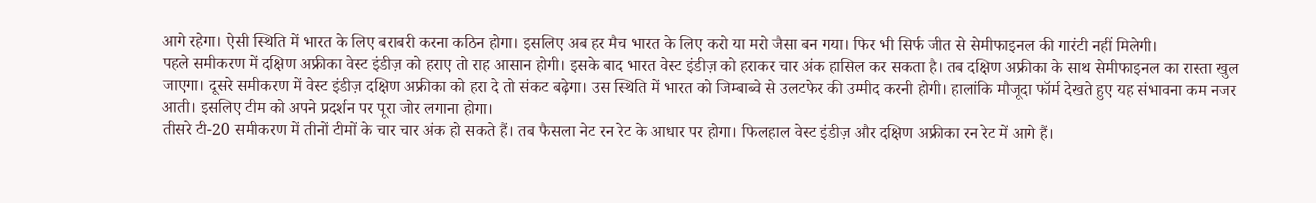आगे रहेगा। ऐसी स्थिति में भारत के लिए बराबरी करना कठिन होगा। इसलिए अब हर मैच भारत के लिए करो या मरो जैसा बन गया। फिर भी सिर्फ जीत से सेमीफाइनल की गारंटी नहीं मिलेगी।
पहले समीकरण में दक्षिण अफ्रीका वेस्ट इंडीज़ को हराए तो राह आसान होगी। इसके बाद भारत वेस्ट इंडीज़ को हराकर चार अंक हासिल कर सकता है। तब दक्षिण अफ्रीका के साथ सेमीफाइनल का रास्ता खुल जाएगा। दूसरे समीकरण में वेस्ट इंडीज़ दक्षिण अफ्रीका को हरा दे तो संकट बढ़ेगा। उस स्थिति में भारत को जिम्बाब्वे से उलटफेर की उम्मीद करनी होगी। हालांकि मौजूदा फॉर्म देखते हुए यह संभावना कम नजर आती। इसलिए टीम को अपने प्रदर्शन पर पूरा जोर लगाना होगा।
तीसरे टी-20 समीकरण में तीनों टीमों के चार चार अंक हो सकते हैं। तब फैसला नेट रन रेट के आधार पर होगा। फिलहाल वेस्ट इंडीज़ और दक्षिण अफ्रीका रन रेट में आगे हैं।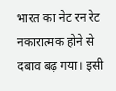भारत का नेट रन रेट नकारात्मक होने से दबाव बढ़ गया। इसी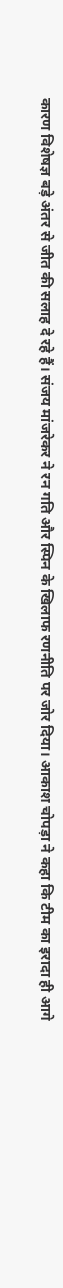कारण विशेषज्ञ बड़े अंतर से जीत की सलाह दे रहे हैं। संजय मांजरेकर ने रन गति और स्पिन के खिलाफ रणनीति पर जोर दिया। आकाश चोपड़ा ने कहा कि टीम का इरादा ही आगे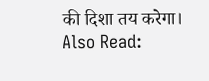की दिशा तय करेगा।
Also Read: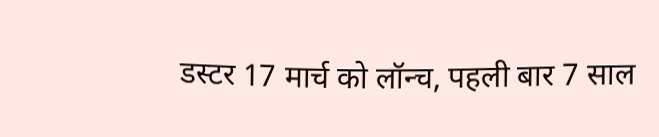डस्टर 17 मार्च को लॉन्च, पहली बार 7 साल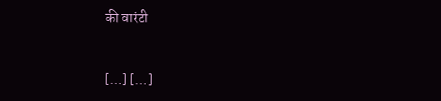की वारंटी


[…] […]